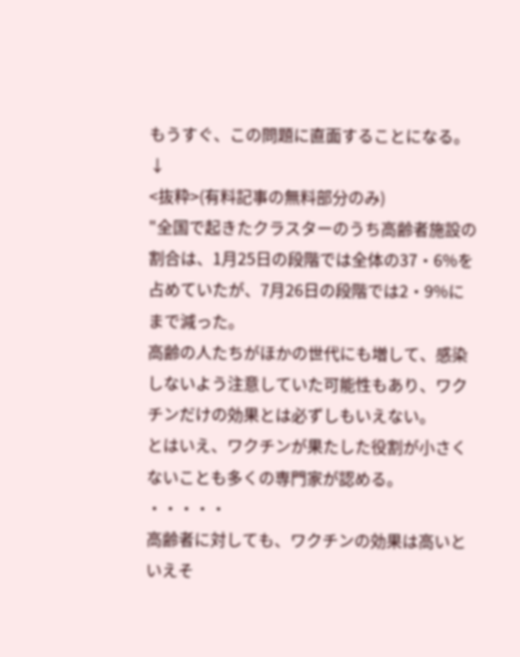もうすぐ、この問題に直面することになる。↓
<抜粋>(有料記事の無料部分のみ)
"全国で起きたクラスターのうち高齢者施設の割合は、1月25日の段階では全体の37・6%を占めていたが、7月26日の段階では2・9%にまで減った。
高齢の人たちがほかの世代にも増して、感染しないよう注意していた可能性もあり、ワクチンだけの効果とは必ずしもいえない。
とはいえ、ワクチンが果たした役割が小さくないことも多くの専門家が認める。
・・・・・
高齢者に対しても、ワクチンの効果は高いといえそ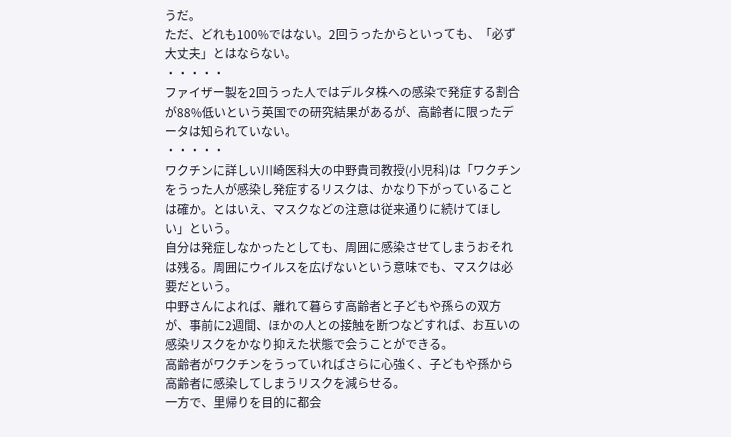うだ。
ただ、どれも100%ではない。2回うったからといっても、「必ず大丈夫」とはならない。
・・・・・
ファイザー製を2回うった人ではデルタ株への感染で発症する割合が88%低いという英国での研究結果があるが、高齢者に限ったデータは知られていない。
・・・・・
ワクチンに詳しい川崎医科大の中野貴司教授(小児科)は「ワクチンをうった人が感染し発症するリスクは、かなり下がっていることは確か。とはいえ、マスクなどの注意は従来通りに続けてほしい」という。
自分は発症しなかったとしても、周囲に感染させてしまうおそれは残る。周囲にウイルスを広げないという意味でも、マスクは必要だという。
中野さんによれば、離れて暮らす高齢者と子どもや孫らの双方が、事前に2週間、ほかの人との接触を断つなどすれば、お互いの感染リスクをかなり抑えた状態で会うことができる。
高齢者がワクチンをうっていればさらに心強く、子どもや孫から高齢者に感染してしまうリスクを減らせる。
一方で、里帰りを目的に都会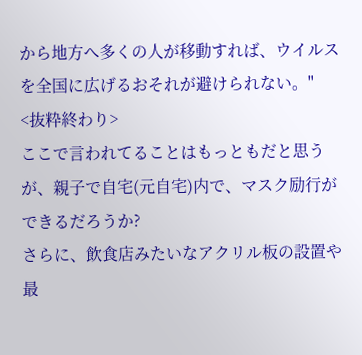から地方へ多くの人が移動すれば、ウイルスを全国に広げるおそれが避けられない。"
<抜粋終わり>
ここで言われてることはもっともだと思うが、親子で自宅(元自宅)内で、マスク励行ができるだろうか?
さらに、飲食店みたいなアクリル板の設置や最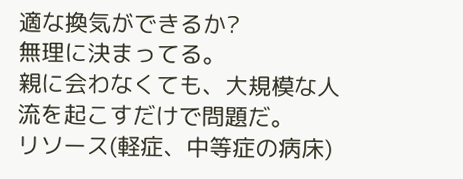適な換気ができるか?
無理に決まってる。
親に会わなくても、大規模な人流を起こすだけで問題だ。
リソース(軽症、中等症の病床)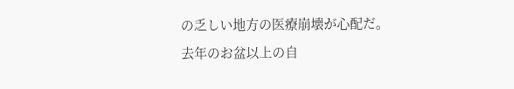の乏しい地方の医療崩壊が心配だ。
去年のお盆以上の自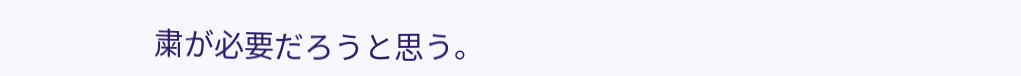粛が必要だろうと思う。